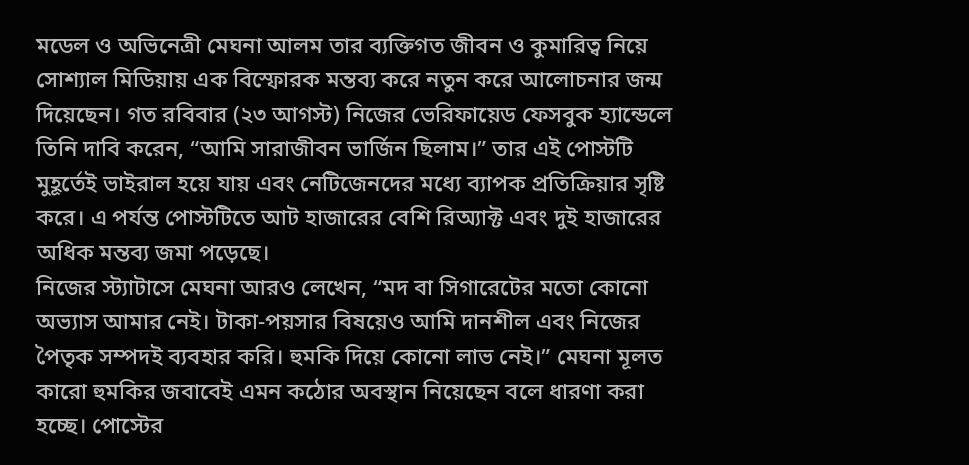মডেল ও অভিনেত্রী মেঘনা আলম তার ব্যক্তিগত জীবন ও কুমারিত্ব নিয়ে সোশ্যাল মিডিয়ায় এক বিস্ফোরক মন্তব্য করে নতুন করে আলোচনার জন্ম দিয়েছেন। গত রবিবার (২৩ আগস্ট) নিজের ভেরিফায়েড ফেসবুক হ্যান্ডেলে তিনি দাবি করেন, “আমি সারাজীবন ভার্জিন ছিলাম।” তার এই পোস্টটি মুহূর্তেই ভাইরাল হয়ে যায় এবং নেটিজেনদের মধ্যে ব্যাপক প্রতিক্রিয়ার সৃষ্টি করে। এ পর্যন্ত পোস্টটিতে আট হাজারের বেশি রিঅ্যাক্ট এবং দুই হাজারের অধিক মন্তব্য জমা পড়েছে।
নিজের স্ট্যাটাসে মেঘনা আরও লেখেন, “মদ বা সিগারেটের মতো কোনো অভ্যাস আমার নেই। টাকা-পয়সার বিষয়েও আমি দানশীল এবং নিজের পৈতৃক সম্পদই ব্যবহার করি। হুমকি দিয়ে কোনো লাভ নেই।” মেঘনা মূলত কারো হুমকির জবাবেই এমন কঠোর অবস্থান নিয়েছেন বলে ধারণা করা হচ্ছে। পোস্টের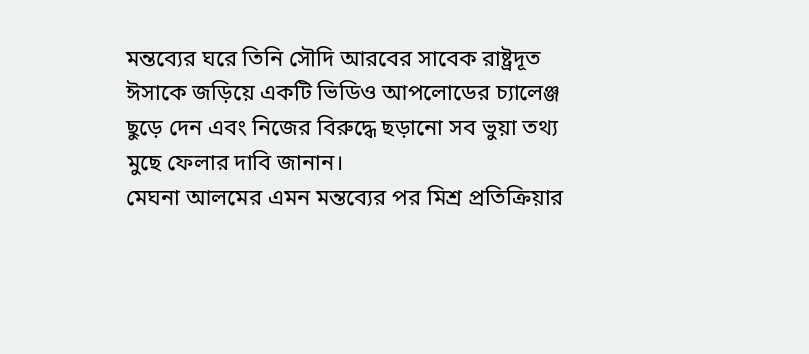মন্তব্যের ঘরে তিনি সৌদি আরবের সাবেক রাষ্ট্রদূত ঈসাকে জড়িয়ে একটি ভিডিও আপলোডের চ্যালেঞ্জ ছুড়ে দেন এবং নিজের বিরুদ্ধে ছড়ানো সব ভুয়া তথ্য মুছে ফেলার দাবি জানান।
মেঘনা আলমের এমন মন্তব্যের পর মিশ্র প্রতিক্রিয়ার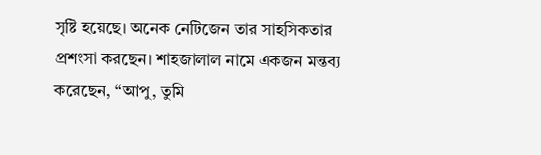সৃষ্টি হয়েছে। অনেক নেটিজেন তার সাহসিকতার প্রশংসা করছেন। শাহজালাল নামে একজন মন্তব্য করেছেন, “আপু, তুমি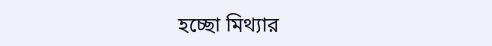হচ্ছো মিথ্যার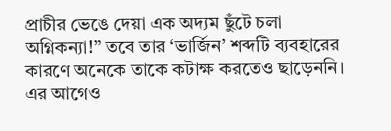প্রাচীর ভেঙে দেয়া এক অদ্যম ছুঁটে চলা অগ্নিকন্যা!” তবে তার ‘ভার্জিন’ শব্দটি ব্যবহারের কারণে অনেকে তাকে কটাক্ষ করতেও ছাড়েননি। এর আগেও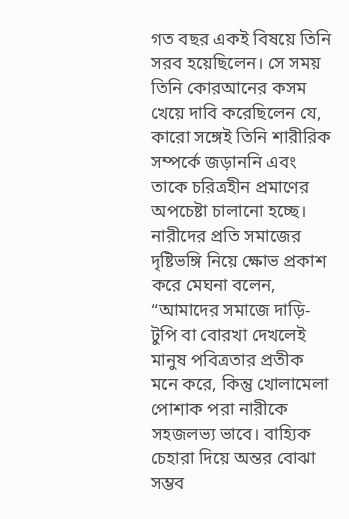গত বছর একই বিষয়ে তিনি সরব হয়েছিলেন। সে সময় তিনি কোরআনের কসম খেয়ে দাবি করেছিলেন যে, কারো সঙ্গেই তিনি শারীরিক সম্পর্কে জড়াননি এবং তাকে চরিত্রহীন প্রমাণের অপচেষ্টা চালানো হচ্ছে।
নারীদের প্রতি সমাজের দৃষ্টিভঙ্গি নিয়ে ক্ষোভ প্রকাশ করে মেঘনা বলেন, “আমাদের সমাজে দাড়ি-টুপি বা বোরখা দেখলেই মানুষ পবিত্রতার প্রতীক মনে করে, কিন্তু খোলামেলা পোশাক পরা নারীকে সহজলভ্য ভাবে। বাহ্যিক চেহারা দিয়ে অন্তর বোঝা সম্ভব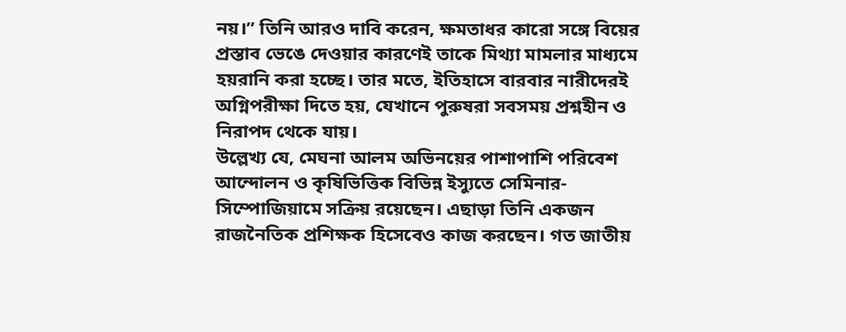নয়।” তিনি আরও দাবি করেন, ক্ষমতাধর কারো সঙ্গে বিয়ের প্রস্তাব ভেঙে দেওয়ার কারণেই তাকে মিথ্যা মামলার মাধ্যমে হয়রানি করা হচ্ছে। তার মতে, ইতিহাসে বারবার নারীদেরই অগ্নিপরীক্ষা দিতে হয়, যেখানে পুরুষরা সবসময় প্রশ্নহীন ও নিরাপদ থেকে যায়।
উল্লেখ্য যে, মেঘনা আলম অভিনয়ের পাশাপাশি পরিবেশ আন্দোলন ও কৃষিভিত্তিক বিভিন্ন ইস্যুতে সেমিনার-সিম্পোজিয়ামে সক্রিয় রয়েছেন। এছাড়া তিনি একজন রাজনৈতিক প্রশিক্ষক হিসেবেও কাজ করছেন। গত জাতীয়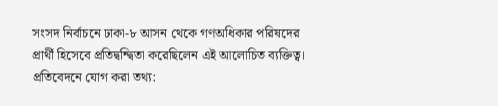সংসদ নির্বাচনে ঢাকা-৮ আসন থেকে গণঅধিকার পরিষদের প্রার্থী হিসেবে প্রতিদ্বন্দ্বিতা করেছিলেন এই আলোচিত ব্যক্তিত্ব। প্রতিবেদনে যোগ করা তথ্য: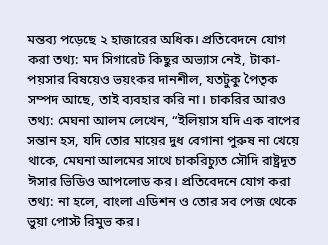মন্তব্য পড়েছে ২ হাজারের অধিক। প্রতিবেদনে যোগ করা তথ্য: মদ সিগারেট কিছুর অভ্যাস নেই, টাকা-পয়সার বিষয়েও ভয়ংকর দানশীল, যতটুকু পৈতৃক সম্পদ আছে, তাই ব্যবহার করি না। চাকরির আরও তথ্য: মেঘনা আলম লেখেন, “ইলিয়াস যদি এক বাপের সন্তান হস, যদি তোর মায়ের দুধ বেগানা পুরুষ না খেয়ে থাকে, মেঘনা আলমের সাথে চাকরিচ্যুত সৌদি রাষ্ট্রদূত ঈসার ভিডিও আপলোড কর। প্রতিবেদনে যোগ করা তথ্য: না হলে, বাংলা এডিশন ও তোর সব পেজ থেকে ভুয়া পোস্ট রিমুভ কর।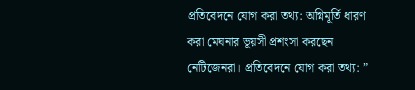প্রতিবেদনে যোগ করা তথ্য: অগ্নিমূর্তি ধারণ করা মেঘনার ভূয়সী প্রশংসা করছেন নেটিজেনরা। প্রতিবেদনে যোগ করা তথ্য: ”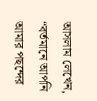আসলাম লেখেন, “বর্তমানে আপনি আমার পছন্দের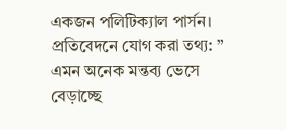একজন পলিটিক্যাল পার্সন। প্রতিবেদনে যোগ করা তথ্য: ” এমন অনেক মন্তব্য ভেসে বেড়াচ্ছে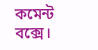কমেন্ট বক্সে।